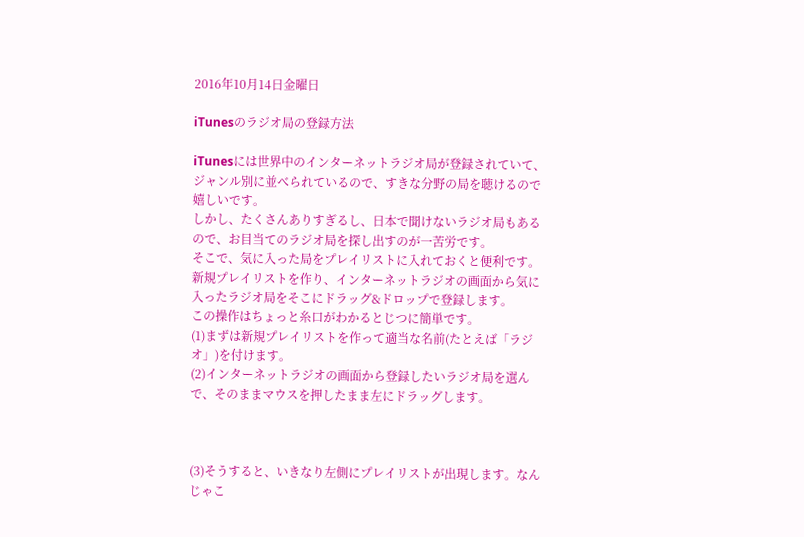2016年10月14日金曜日

iTunesのラジオ局の登録方法

iTunesには世界中のインターネットラジオ局が登録されていて、ジャンル別に並べられているので、すきな分野の局を聴けるので嬉しいです。
しかし、たくさんありすぎるし、日本で聞けないラジオ局もあるので、お目当てのラジオ局を探し出すのが一苦労です。
そこで、気に入った局をプレイリストに入れておくと便利です。
新規プレイリストを作り、インターネットラジオの画面から気に入ったラジオ局をそこにドラッグ&ドロップで登録します。
この操作はちょっと糸口がわかるとじつに簡単です。
(1)まずは新規プレイリストを作って適当な名前(たとえば「ラジオ」)を付けます。
(2)インターネットラジオの画面から登録したいラジオ局を選んで、そのままマウスを押したまま左にドラッグします。



(3)そうすると、いきなり左側にプレイリストが出現します。なんじゃこ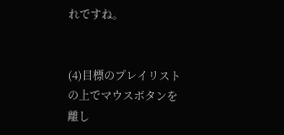れですね。


(4)目標のプレイリストの上でマウスボタンを離し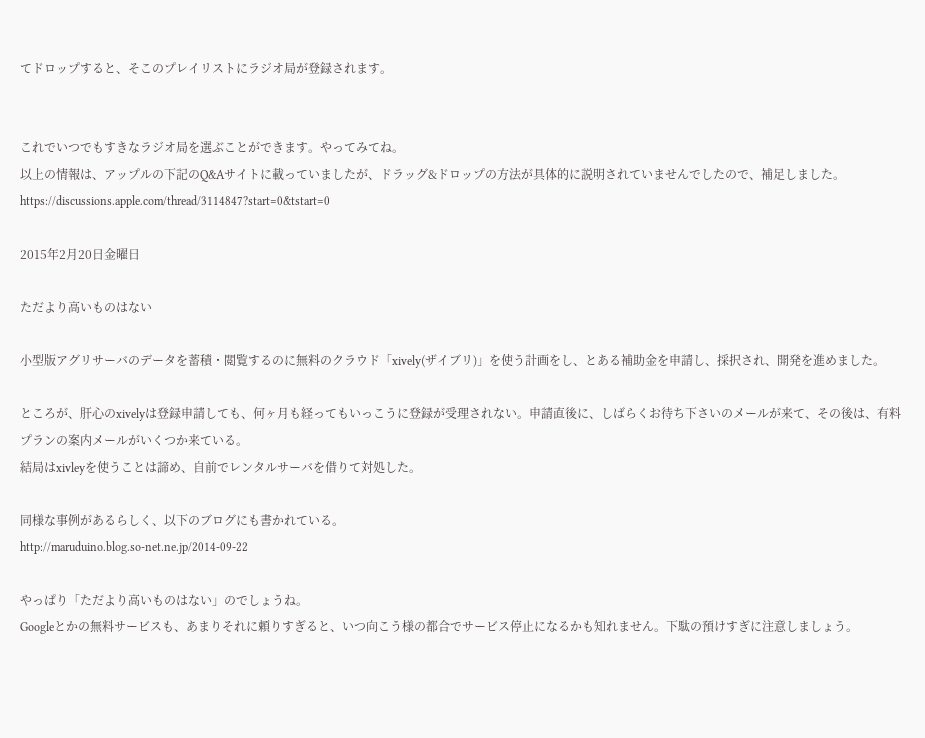てドロップすると、そこのプレイリストにラジオ局が登録されます。


これでいつでもすきなラジオ局を選ぶことができます。やってみてね。
以上の情報は、アップルの下記のQ&Aサイトに載っていましたが、ドラッグ&ドロップの方法が具体的に説明されていませんでしたので、補足しました。
https://discussions.apple.com/thread/3114847?start=0&tstart=0

2015年2月20日金曜日

ただより高いものはない

小型版アグリサーバのデータを蓄積・閲覧するのに無料のクラウド「xively(ザイブリ)」を使う計画をし、とある補助金を申請し、採択され、開発を進めました。

ところが、肝心のxivelyは登録申請しても、何ヶ月も経ってもいっこうに登録が受理されない。申請直後に、しばらくお待ち下さいのメールが来て、その後は、有料プランの案内メールがいくつか来ている。
結局はxivleyを使うことは諦め、自前でレンタルサーバを借りて対処した。

同様な事例があるらしく、以下のブログにも書かれている。
http://maruduino.blog.so-net.ne.jp/2014-09-22

やっぱり「ただより高いものはない」のでしょうね。
Googleとかの無料サービスも、あまりそれに頼りすぎると、いつ向こう様の都合でサービス停止になるかも知れません。下駄の預けすぎに注意しましょう。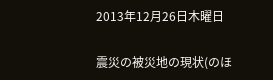2013年12月26日木曜日

震災の被災地の現状(のほ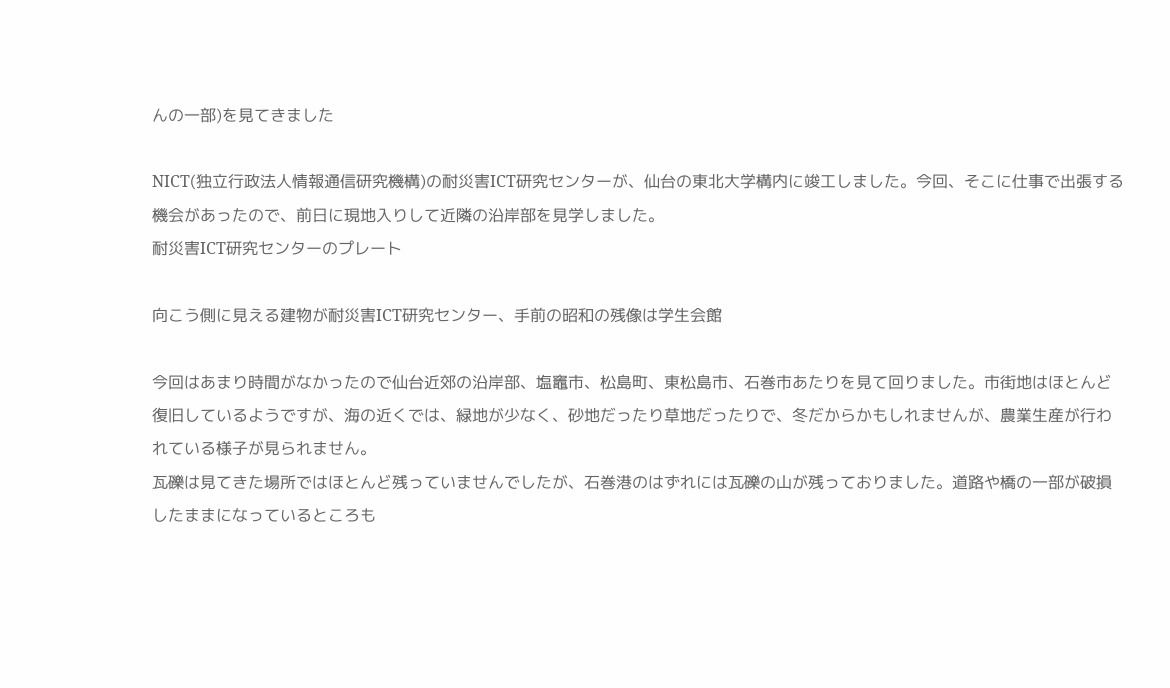んの一部)を見てきました

NICT(独立行政法人情報通信研究機構)の耐災害ICT研究センターが、仙台の東北大学構内に竣工しました。今回、そこに仕事で出張する機会があったので、前日に現地入りして近隣の沿岸部を見学しました。
耐災害ICT研究センターのプレート

向こう側に見える建物が耐災害ICT研究センター、手前の昭和の残像は学生会館

今回はあまり時間がなかったので仙台近郊の沿岸部、塩竈市、松島町、東松島市、石巻市あたりを見て回りました。市街地はほとんど復旧しているようですが、海の近くでは、緑地が少なく、砂地だったり草地だったりで、冬だからかもしれませんが、農業生産が行われている様子が見られません。
瓦礫は見てきた場所ではほとんど残っていませんでしたが、石巻港のはずれには瓦礫の山が残っておりました。道路や橋の一部が破損したままになっているところも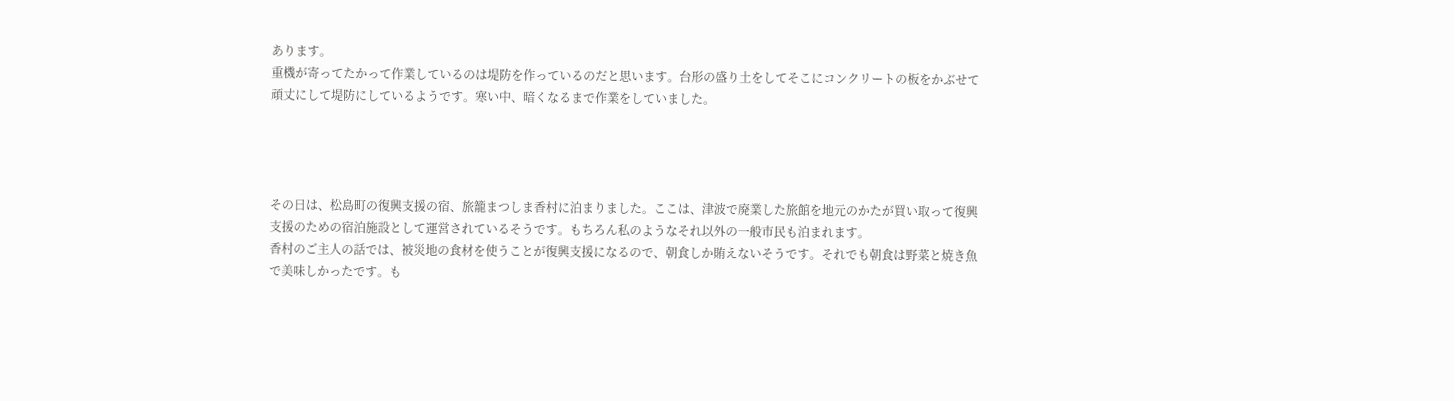あります。
重機が寄ってたかって作業しているのは堤防を作っているのだと思います。台形の盛り土をしてそこにコンクリートの板をかぶせて頑丈にして堤防にしているようです。寒い中、暗くなるまで作業をしていました。




その日は、松島町の復興支援の宿、旅籠まつしま香村に泊まりました。ここは、津波で廃業した旅館を地元のかたが買い取って復興支援のための宿泊施設として運営されているそうです。もちろん私のようなそれ以外の一般市民も泊まれます。
香村のご主人の話では、被災地の食材を使うことが復興支援になるので、朝食しか賄えないそうです。それでも朝食は野菜と焼き魚で美味しかったです。も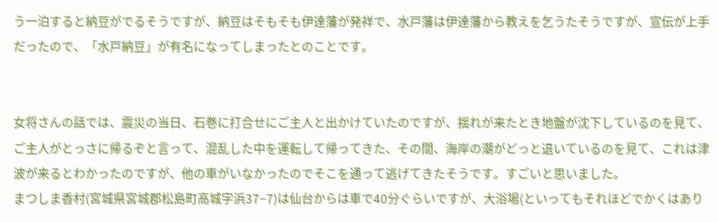う一泊すると納豆がでるそうですが、納豆はそもそも伊達藩が発祥で、水戸藩は伊達藩から教えを乞うたそうですが、宣伝が上手だったので、「水戸納豆」が有名になってしまったとのことです。


女将さんの話では、震災の当日、石巻に打合せにご主人と出かけていたのですが、揺れが来たとき地盤が沈下しているのを見て、ご主人がとっさに帰るぞと言って、混乱した中を運転して帰ってきた、その間、海岸の潮がどっと退いているのを見て、これは津波が来るとわかったのですが、他の車がいなかったのでそこを通って逃げてきたそうです。すごいと思いました。
まつしま香村(宮城県宮城郡松島町高城字浜37−7)は仙台からは車で40分ぐらいですが、大浴場(といってもそれほどでかくはあり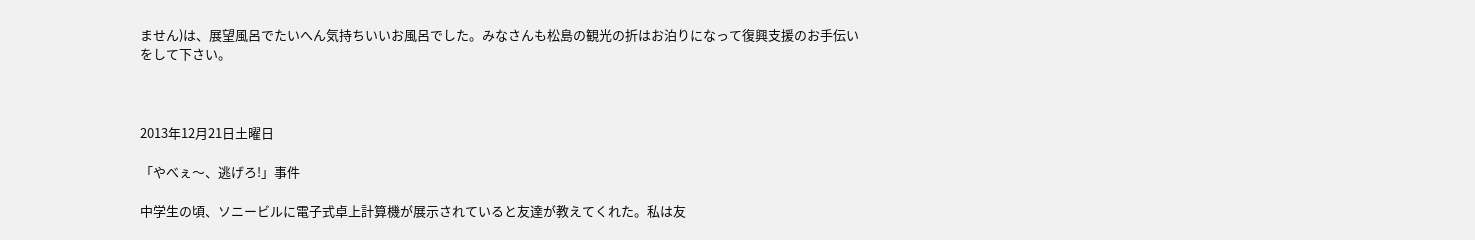ません)は、展望風呂でたいへん気持ちいいお風呂でした。みなさんも松島の観光の折はお泊りになって復興支援のお手伝いをして下さい。



2013年12月21日土曜日

「やべぇ〜、逃げろ!」事件

中学生の頃、ソニービルに電子式卓上計算機が展示されていると友達が教えてくれた。私は友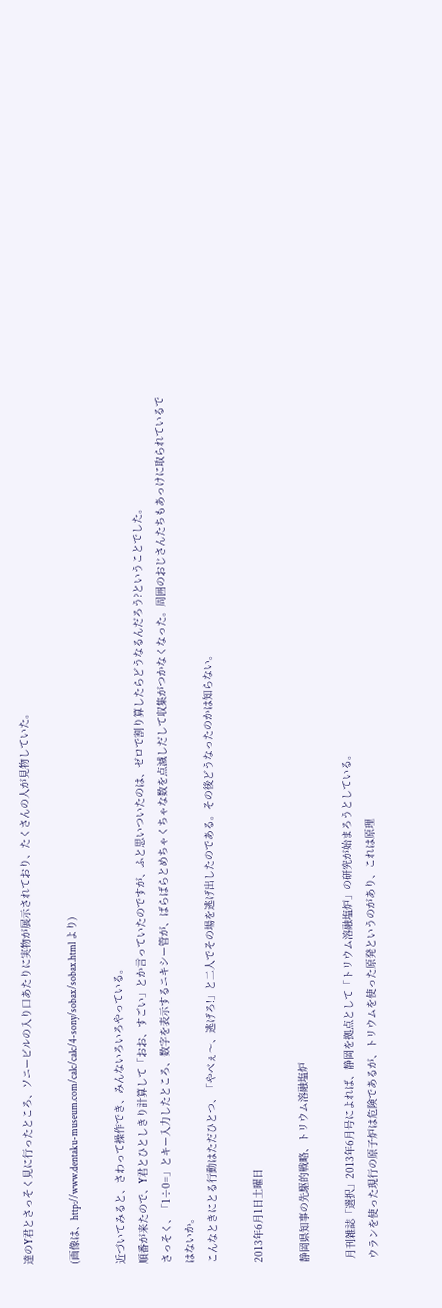達のY君とさっそく見に行ったところ、ソニービルの入り口あたりに実物が展示されており、たくさんの人が見物していた。

(画像は、http://www.dentaku-museum.com/calc/calc/4-sony/sobax/sobax.html より)

近づいてみると、さわって操作でき、みんないろいろやっている。
順番が来たので、Y君とひとしきり計算して「おお、すごい」とか言っていたのですが、ふと思いついたのは、ゼロで割り算したらどうなるんだろう?ということでした。
さっそく、「1÷0=」とキー入力したところ、数字を表示するニキシー管が、ばらばらとめちゃくちゃな数を点滅しだして収集がつかなくなった。周囲のおじさんたちもあっけに取られているではないか。
こんなときにとる行動はただひとつ、「やべぇ〜、逃げろ!」と二人でその場を逃げ出したのである。その後どうなったのかは知らない。

2013年6月1日土曜日

静岡県知事の先駆的戦略、トリウム溶融塩炉

 月刊雑誌「選択」2013年6月号によれば、静岡を拠点として「トリウム溶融塩炉」の研究が始まろうとしている。
 ウランを使った現行の原子炉は危険であるが、トリウムを使った原発というのがあり、これは原理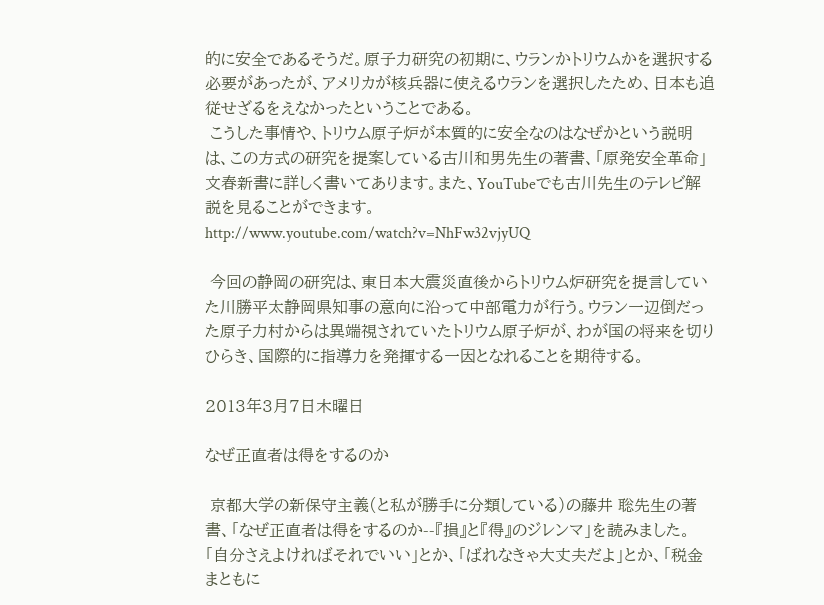的に安全であるそうだ。原子力研究の初期に、ウランかトリウムかを選択する必要があったが、アメリカが核兵器に使えるウランを選択したため、日本も追従せざるをえなかったということである。
 こうした事情や、トリウム原子炉が本質的に安全なのはなぜかという説明は、この方式の研究を提案している古川和男先生の著書、「原発安全革命」文春新書に詳しく書いてあります。また、YouTubeでも古川先生のテレビ解説を見ることができます。
http://www.youtube.com/watch?v=NhFw32vjyUQ

 今回の静岡の研究は、東日本大震災直後からトリウム炉研究を提言していた川勝平太静岡県知事の意向に沿って中部電力が行う。ウラン一辺倒だった原子力村からは異端視されていたトリウム原子炉が、わが国の将来を切りひらき、国際的に指導力を発揮する一因となれることを期待する。

2013年3月7日木曜日

なぜ正直者は得をするのか

 京都大学の新保守主義(と私が勝手に分類している)の藤井 聡先生の著書、「なぜ正直者は得をするのか--『損』と『得』のジレンマ」を読みました。
「自分さえよければそれでいい」とか、「ばれなきゃ大丈夫だよ」とか、「税金まともに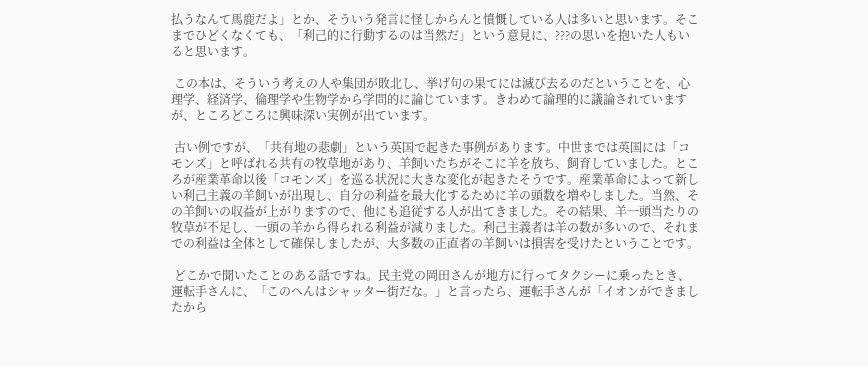払うなんて馬鹿だよ」とか、そういう発言に怪しからんと憤慨している人は多いと思います。そこまでひどくなくても、「利己的に行動するのは当然だ」という意見に、???の思いを抱いた人もいると思います。

 この本は、そういう考えの人や集団が敗北し、挙げ句の果てには滅び去るのだということを、心理学、経済学、倫理学や生物学から学問的に論じています。きわめて論理的に議論されていますが、ところどころに興味深い実例が出ています。

 古い例ですが、「共有地の悲劇」という英国で起きた事例があります。中世までは英国には「コモンズ」と呼ばれる共有の牧草地があり、羊飼いたちがそこに羊を放ち、飼育していました。ところが産業革命以後「コモンズ」を巡る状況に大きな変化が起きたそうです。産業革命によって新しい利己主義の羊飼いが出現し、自分の利益を最大化するために羊の頭数を増やしました。当然、その羊飼いの収益が上がりますので、他にも追従する人が出てきました。その結果、羊一頭当たりの牧草が不足し、一頭の羊から得られる利益が減りました。利己主義者は羊の数が多いので、それまでの利益は全体として確保しましたが、大多数の正直者の羊飼いは損害を受けたということです。

 どこかで聞いたことのある話ですね。民主党の岡田さんが地方に行ってタクシーに乗ったとき、運転手さんに、「このへんはシャッター街だな。」と言ったら、運転手さんが「イオンができましたから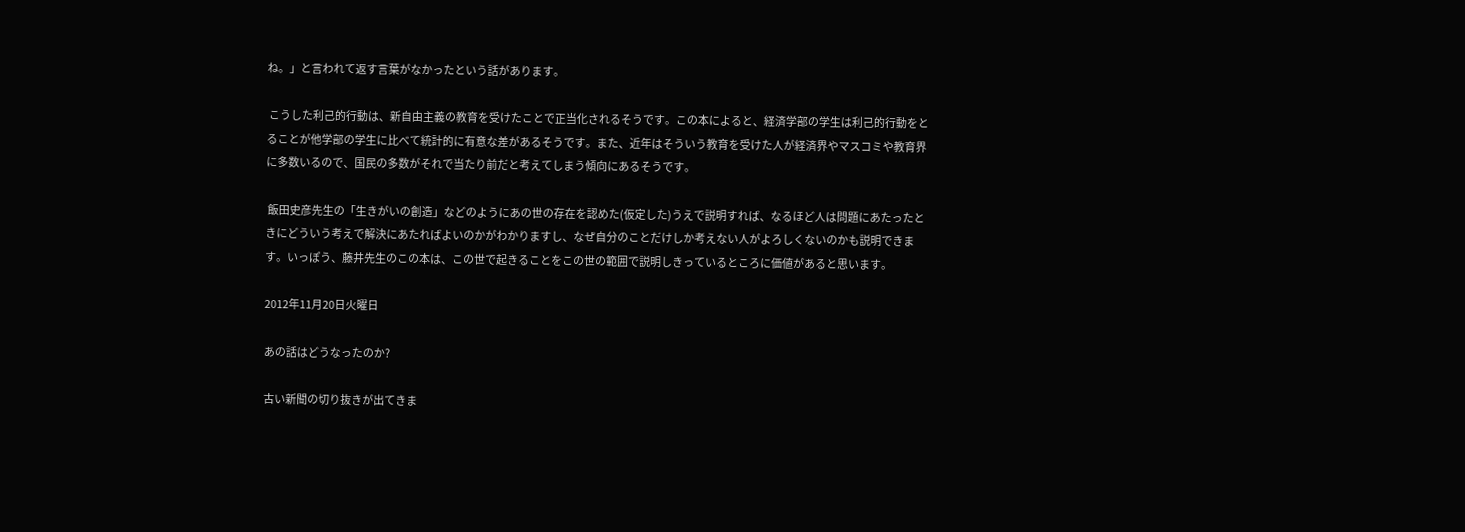ね。」と言われて返す言葉がなかったという話があります。

 こうした利己的行動は、新自由主義の教育を受けたことで正当化されるそうです。この本によると、経済学部の学生は利己的行動をとることが他学部の学生に比べて統計的に有意な差があるそうです。また、近年はそういう教育を受けた人が経済界やマスコミや教育界に多数いるので、国民の多数がそれで当たり前だと考えてしまう傾向にあるそうです。

 飯田史彦先生の「生きがいの創造」などのようにあの世の存在を認めた(仮定した)うえで説明すれば、なるほど人は問題にあたったときにどういう考えで解決にあたればよいのかがわかりますし、なぜ自分のことだけしか考えない人がよろしくないのかも説明できます。いっぽう、藤井先生のこの本は、この世で起きることをこの世の範囲で説明しきっているところに価値があると思います。

2012年11月20日火曜日

あの話はどうなったのか?

古い新聞の切り抜きが出てきま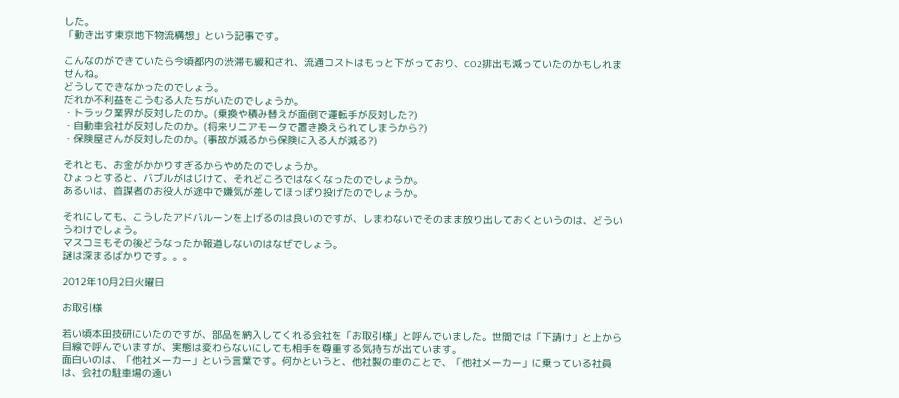した。
「動き出す東京地下物流構想」という記事です。

こんなのができていたら今頃都内の渋滞も緩和され、流通コストはもっと下がっており、CO2排出も減っていたのかもしれませんね。
どうしてできなかったのでしょう。
だれか不利益をこうむる人たちがいたのでしょうか。
・トラック業界が反対したのか。(乗換や積み替えが面倒で運転手が反対した?)
・自動車会社が反対したのか。(将来リニアモータで置き換えられてしまうから?)
・保険屋さんが反対したのか。(事故が減るから保険に入る人が減る?)

それとも、お金がかかりすぎるからやめたのでしょうか。
ひょっとすると、バブルがはじけて、それどころではなくなったのでしょうか。
あるいは、首謀者のお役人が途中で嫌気が差してほっぽり投げたのでしょうか。

それにしても、こうしたアドバルーンを上げるのは良いのですが、しまわないでそのまま放り出しておくというのは、どういうわけでしょう。
マスコミもその後どうなったか報道しないのはなぜでしょう。
謎は深まるばかりです。。。

2012年10月2日火曜日

お取引様

若い頃本田技研にいたのですが、部品を納入してくれる会社を「お取引様」と呼んでいました。世間では「下請け」と上から目線で呼んでいますが、実態は変わらないにしても相手を尊重する気持ちが出ています。
面白いのは、「他社メーカー」という言葉です。何かというと、他社製の車のことで、「他社メーカー」に乗っている社員は、会社の駐車場の遠い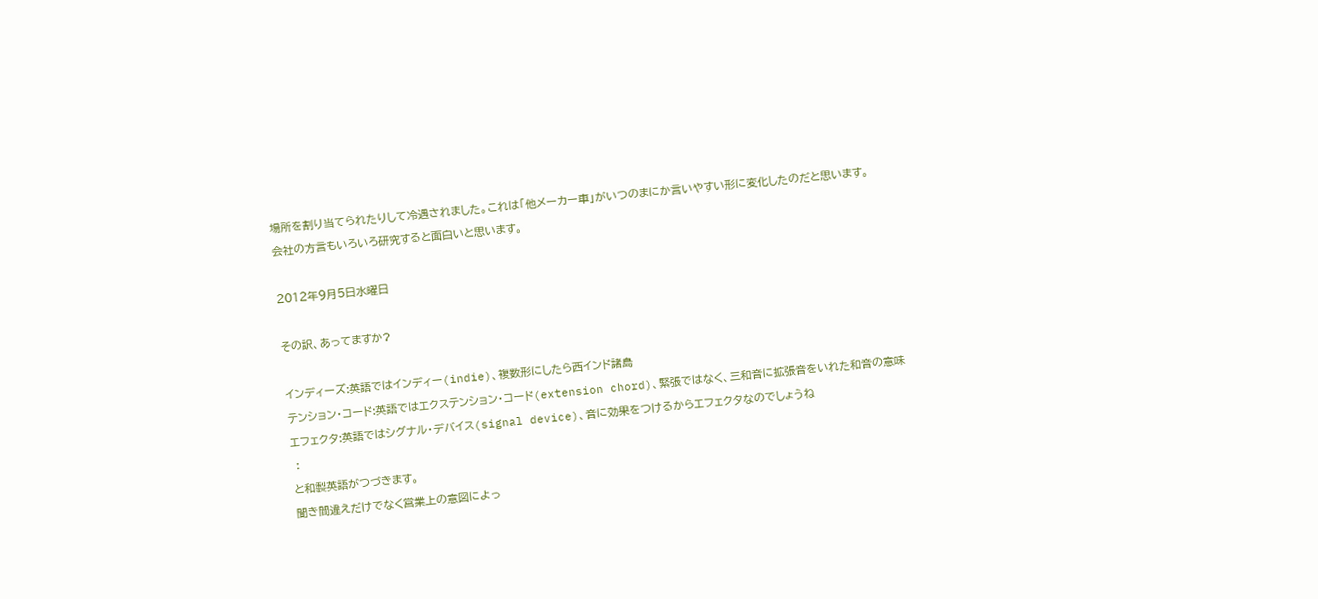場所を割り当てられたりして冷遇されました。これは「他メーカー車」がいつのまにか言いやすい形に変化したのだと思います。
会社の方言もいろいろ研究すると面白いと思います。

2012年9月5日水曜日

その訳、あってますか?

インディーズ:英語ではインディー(indie)、複数形にしたら西インド諸島
テンション・コード:英語ではエクステンション・コード(extension chord)、緊張ではなく、三和音に拡張音をいれた和音の意味
エフェクタ:英語ではシグナル・デバイス(signal device)、音に効果をつけるからエフェクタなのでしょうね
 :
と和製英語がつづきます。
聞き間違えだけでなく営業上の意図によっ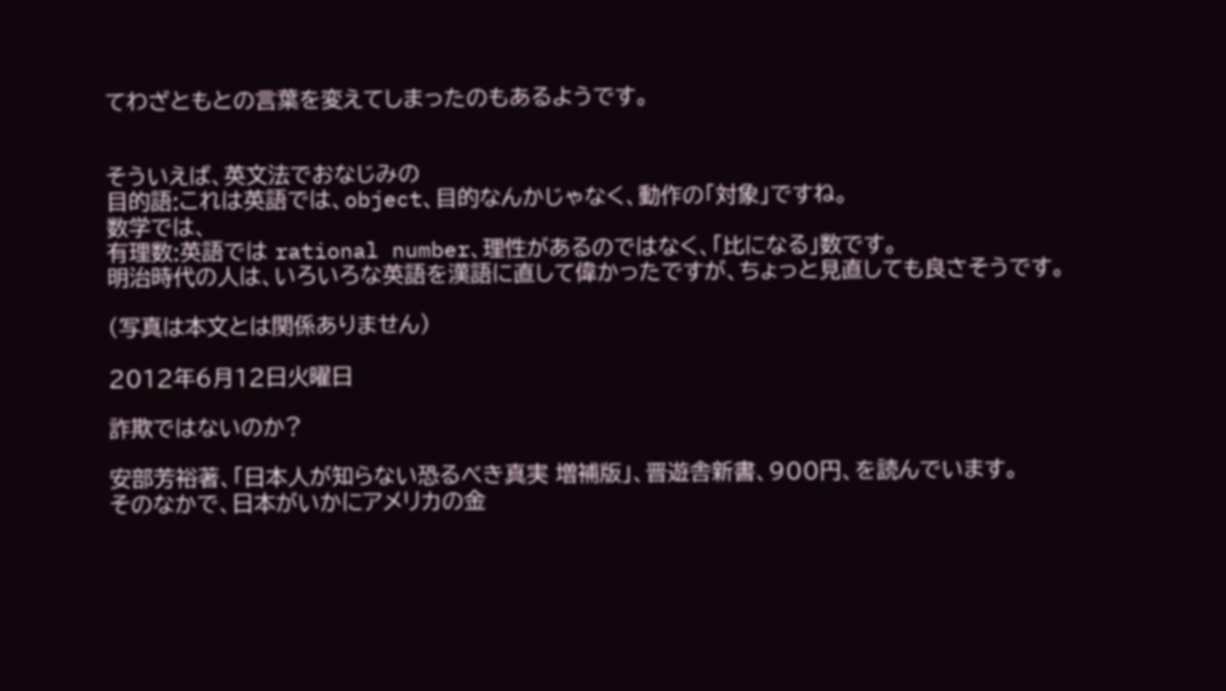てわざともとの言葉を変えてしまったのもあるようです。


そういえば、英文法でおなじみの
目的語:これは英語では、object、目的なんかじゃなく、動作の「対象」ですね。
数学では、
有理数:英語では rational number、理性があるのではなく、「比になる」数です。
明治時代の人は、いろいろな英語を漢語に直して偉かったですが、ちょっと見直しても良さそうです。

(写真は本文とは関係ありません)

2012年6月12日火曜日

詐欺ではないのか?

安部芳裕著、「日本人が知らない恐るべき真実 増補版」、晋遊舎新書、900円、を読んでいます。
そのなかで、日本がいかにアメリカの金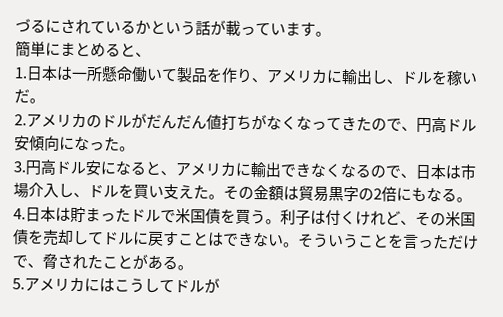づるにされているかという話が載っています。
簡単にまとめると、
1.日本は一所懸命働いて製品を作り、アメリカに輸出し、ドルを稼いだ。
2.アメリカのドルがだんだん値打ちがなくなってきたので、円高ドル安傾向になった。
3.円高ドル安になると、アメリカに輸出できなくなるので、日本は市場介入し、ドルを買い支えた。その金額は貿易黒字の2倍にもなる。
4.日本は貯まったドルで米国債を買う。利子は付くけれど、その米国債を売却してドルに戻すことはできない。そういうことを言っただけで、脅されたことがある。
5.アメリカにはこうしてドルが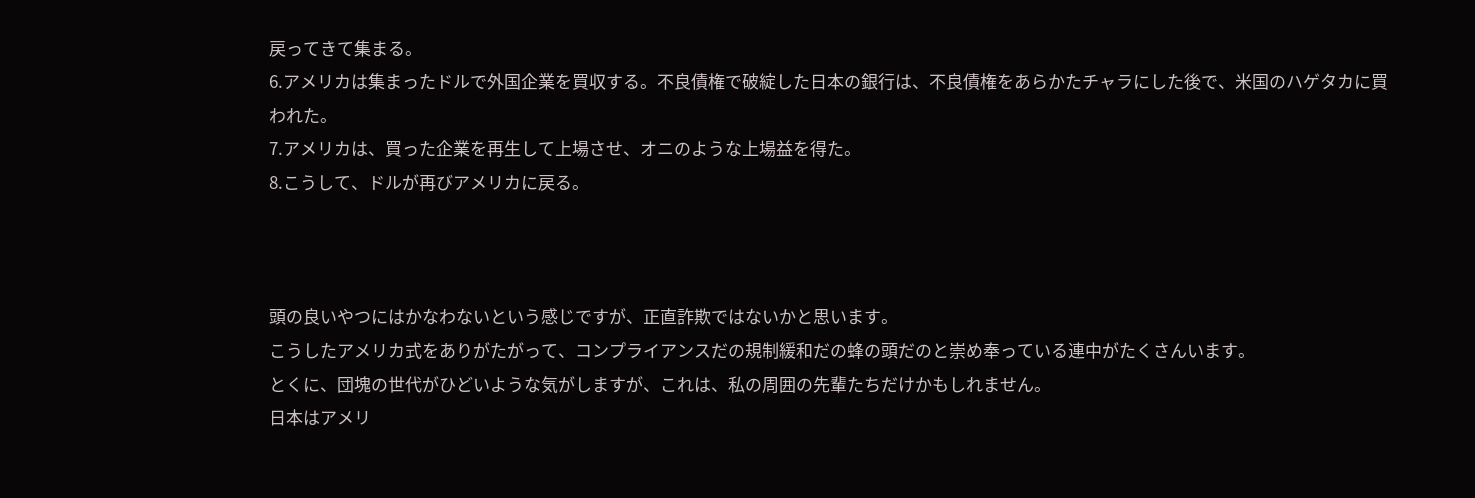戻ってきて集まる。
6.アメリカは集まったドルで外国企業を買収する。不良債権で破綻した日本の銀行は、不良債権をあらかたチャラにした後で、米国のハゲタカに買われた。
7.アメリカは、買った企業を再生して上場させ、オニのような上場益を得た。
8.こうして、ドルが再びアメリカに戻る。



頭の良いやつにはかなわないという感じですが、正直詐欺ではないかと思います。
こうしたアメリカ式をありがたがって、コンプライアンスだの規制緩和だの蜂の頭だのと崇め奉っている連中がたくさんいます。
とくに、団塊の世代がひどいような気がしますが、これは、私の周囲の先輩たちだけかもしれません。
日本はアメリ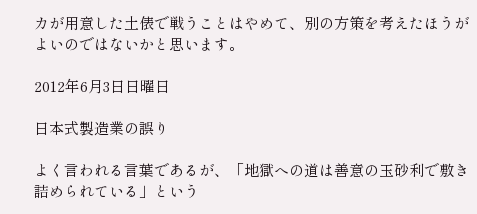カが用意した土俵で戦うことはやめて、別の方策を考えたほうがよいのではないかと思います。

2012年6月3日日曜日

日本式製造業の誤り

よく言われる言葉であるが、「地獄への道は善意の玉砂利で敷き詰められている」という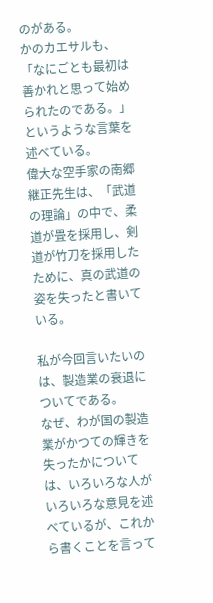のがある。
かのカエサルも、「なにごとも最初は善かれと思って始められたのである。」というような言葉を述べている。
偉大な空手家の南郷継正先生は、「武道の理論」の中で、柔道が畳を採用し、剣道が竹刀を採用したために、真の武道の姿を失ったと書いている。

私が今回言いたいのは、製造業の衰退についてである。
なぜ、わが国の製造業がかつての輝きを失ったかについては、いろいろな人がいろいろな意見を述べているが、これから書くことを言って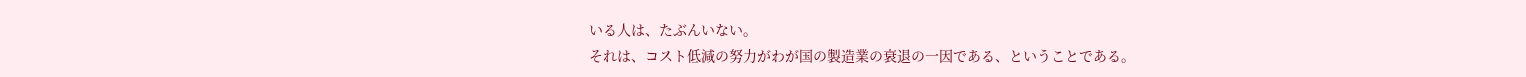いる人は、たぶんいない。
それは、コスト低減の努力がわが国の製造業の衰退の一因である、ということである。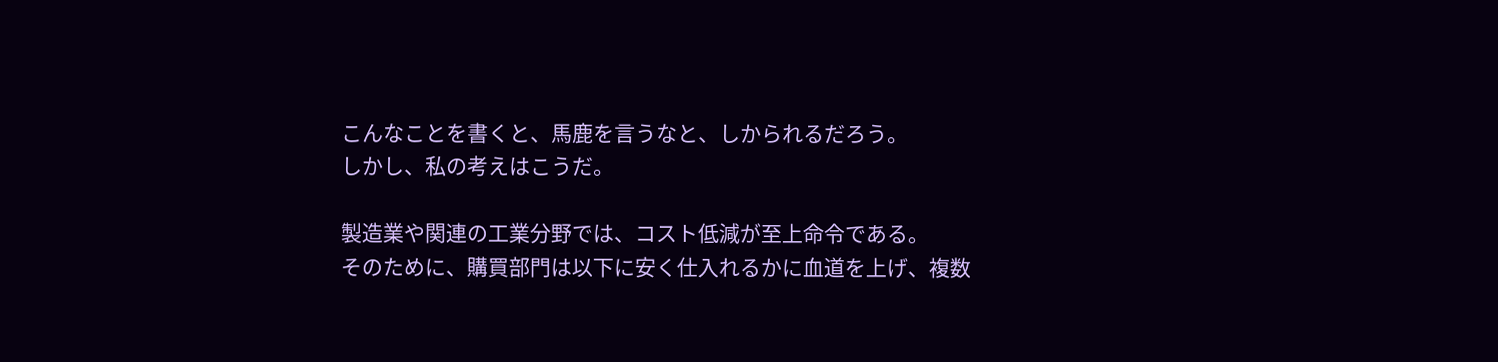こんなことを書くと、馬鹿を言うなと、しかられるだろう。
しかし、私の考えはこうだ。

製造業や関連の工業分野では、コスト低減が至上命令である。
そのために、購買部門は以下に安く仕入れるかに血道を上げ、複数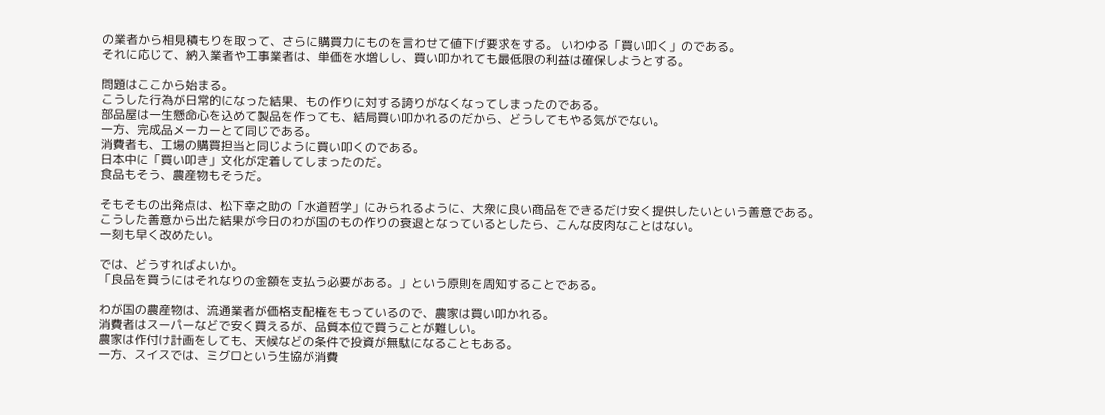の業者から相見積もりを取って、さらに購買力にものを言わせて値下げ要求をする。 いわゆる「買い叩く」のである。
それに応じて、納入業者や工事業者は、単価を水増しし、買い叩かれても最低限の利益は確保しようとする。

問題はここから始まる。
こうした行為が日常的になった結果、もの作りに対する誇りがなくなってしまったのである。
部品屋は一生懸命心を込めて製品を作っても、結局買い叩かれるのだから、どうしてもやる気がでない。
一方、完成品メーカーとて同じである。
消費者も、工場の購買担当と同じように買い叩くのである。
日本中に「買い叩き」文化が定着してしまったのだ。
食品もそう、農産物もそうだ。

そもそもの出発点は、松下幸之助の「水道哲学」にみられるように、大衆に良い商品をできるだけ安く提供したいという善意である。
こうした善意から出た結果が今日のわが国のもの作りの衰退となっているとしたら、こんな皮肉なことはない。
一刻も早く改めたい。

では、どうすればよいか。
「良品を買うにはそれなりの金額を支払う必要がある。」という原則を周知することである。

わが国の農産物は、流通業者が価格支配権をもっているので、農家は買い叩かれる。
消費者はスーパーなどで安く買えるが、品質本位で買うことが難しい。
農家は作付け計画をしても、天候などの条件で投資が無駄になることもある。
一方、スイスでは、ミグロという生協が消費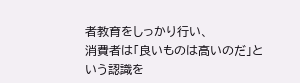者教育をしっかり行い、
消費者は「良いものは高いのだ」という認識を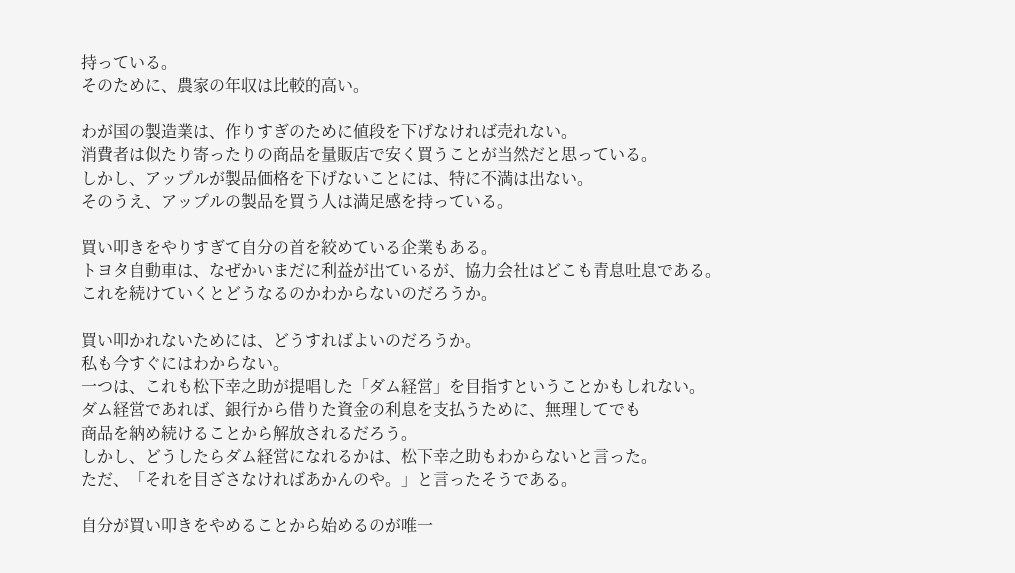持っている。
そのために、農家の年収は比較的高い。

わが国の製造業は、作りすぎのために値段を下げなければ売れない。
消費者は似たり寄ったりの商品を量販店で安く買うことが当然だと思っている。
しかし、アップルが製品価格を下げないことには、特に不満は出ない。
そのうえ、アップルの製品を買う人は満足感を持っている。

買い叩きをやりすぎて自分の首を絞めている企業もある。
トヨタ自動車は、なぜかいまだに利益が出ているが、協力会社はどこも青息吐息である。
これを続けていくとどうなるのかわからないのだろうか。

買い叩かれないためには、どうすればよいのだろうか。
私も今すぐにはわからない。
一つは、これも松下幸之助が提唱した「ダム経営」を目指すということかもしれない。
ダム経営であれば、銀行から借りた資金の利息を支払うために、無理してでも
商品を納め続けることから解放されるだろう。
しかし、どうしたらダム経営になれるかは、松下幸之助もわからないと言った。
ただ、「それを目ざさなければあかんのや。」と言ったそうである。

自分が買い叩きをやめることから始めるのが唯一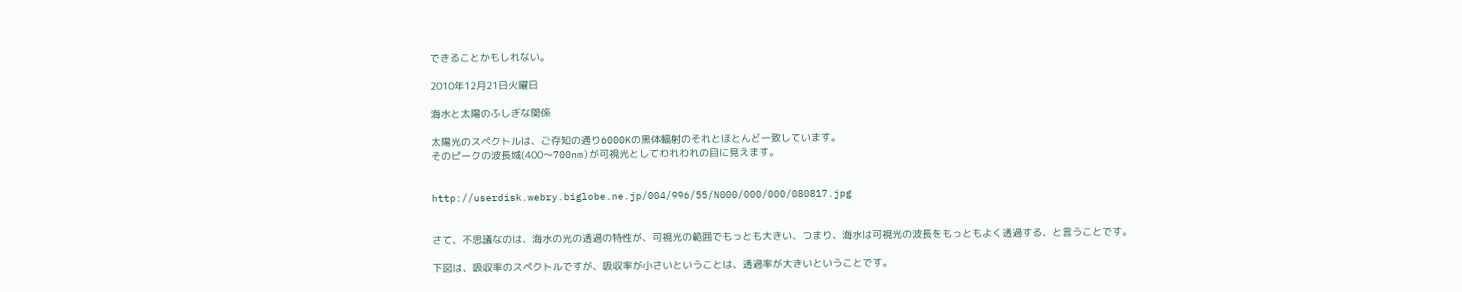できることかもしれない。

2010年12月21日火曜日

海水と太陽のふしぎな関係

太陽光のスペクトルは、ご存知の通り6000Kの黒体輻射のそれとほとんど一致しています。
そのピークの波長域(400〜700nm)が可視光としてわれわれの目に見えます。


http://userdisk.webry.biglobe.ne.jp/004/996/55/N000/000/000/080817.jpg


さて、不思議なのは、海水の光の透過の特性が、可視光の範囲でもっとも大きい、つまり、海水は可視光の波長をもっともよく透過する、と言うことです。

下図は、吸収率のスペクトルですが、吸収率が小さいということは、透過率が大きいということです。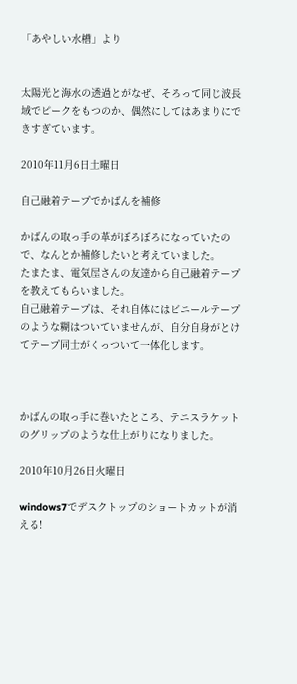「あやしい水槽」より


太陽光と海水の透過とがなぜ、そろって同じ波長域でピークをもつのか、偶然にしてはあまりにできすぎています。

2010年11月6日土曜日

自己融着テープでかばんを補修

かばんの取っ手の革がぼろぼろになっていたので、なんとか補修したいと考えていました。
たまたま、電気屋さんの友達から自己融着テープを教えてもらいました。
自己融着テープは、それ自体にはビニールテープのような糊はついていませんが、自分自身がとけてテープ同士がくっついて一体化します。



かばんの取っ手に巻いたところ、テニスラケットのグリップのような仕上がりになりました。

2010年10月26日火曜日

windows7でデスクトップのショートカットが消える!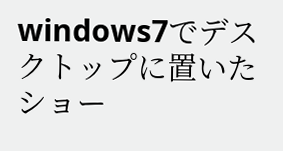windows7でデスクトップに置いたショー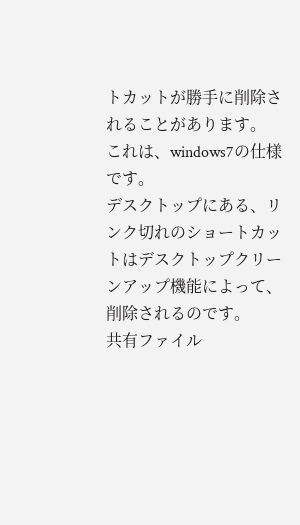トカットが勝手に削除されることがあります。
これは、windows7の仕様です。
デスクトップにある、リンク切れのショートカットはデスクトップクリーンアップ機能によって、削除されるのです。
共有ファイル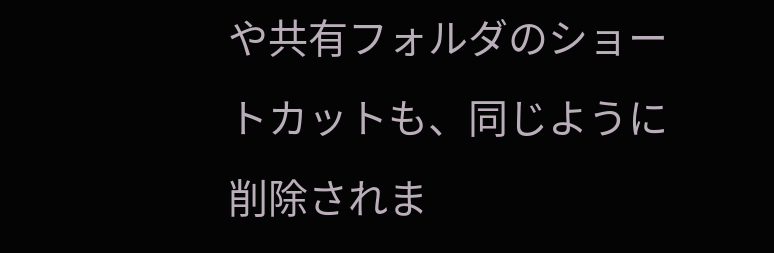や共有フォルダのショートカットも、同じように削除されま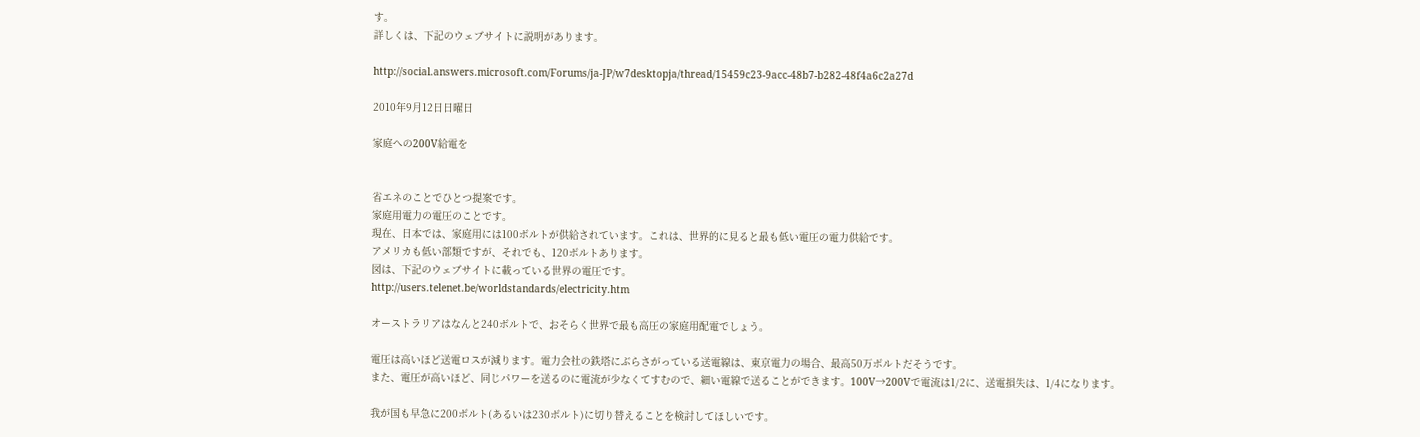す。
詳しくは、下記のウェブサイトに説明があります。

http://social.answers.microsoft.com/Forums/ja-JP/w7desktopja/thread/15459c23-9acc-48b7-b282-48f4a6c2a27d

2010年9月12日日曜日

家庭への200V給電を


省エネのことでひとつ提案です。
家庭用電力の電圧のことです。
現在、日本では、家庭用には100ボルトが供給されています。これは、世界的に見ると最も低い電圧の電力供給です。
アメリカも低い部類ですが、それでも、120ボルトあります。
図は、下記のウェブサイトに載っている世界の電圧です。
http://users.telenet.be/worldstandards/electricity.htm

オーストラリアはなんと240ボルトで、おそらく世界で最も高圧の家庭用配電でしょう。

電圧は高いほど送電ロスが減ります。電力会社の鉄塔にぶらさがっている送電線は、東京電力の場合、最高50万ボルトだそうです。
また、電圧が高いほど、同じパワーを送るのに電流が少なくてすむので、細い電線で送ることができます。100V→200Vで電流は1/2に、送電損失は、1/4になります。

我が国も早急に200ボルト(あるいは230ボルト)に切り替えることを検討してほしいです。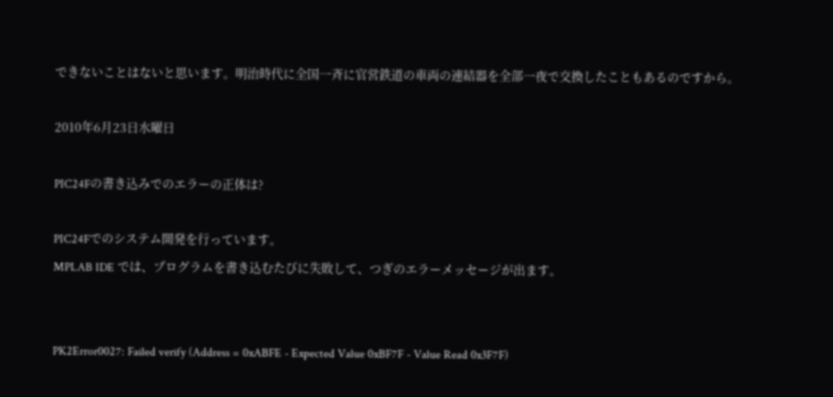できないことはないと思います。明治時代に全国一斉に官営鉄道の車両の連結器を全部一夜で交換したこともあるのですから。

2010年6月23日水曜日

PIC24Fの書き込みでのエラーの正体は?

PIC24Fでのシステム開発を行っています。
MPLAB IDE では、プログラムを書き込むたびに失敗して、つぎのエラーメッセージが出ます。


PK2Error0027: Failed verify (Address = 0xABFE - Expected Value 0xBF7F - Value Read 0x3F7F)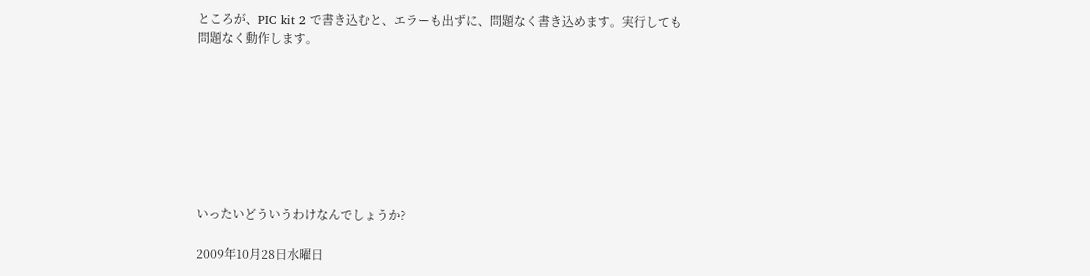ところが、PIC kit 2 で書き込むと、エラーも出ずに、問題なく書き込めます。実行しても問題なく動作します。








いったいどういうわけなんでしょうか?

2009年10月28日水曜日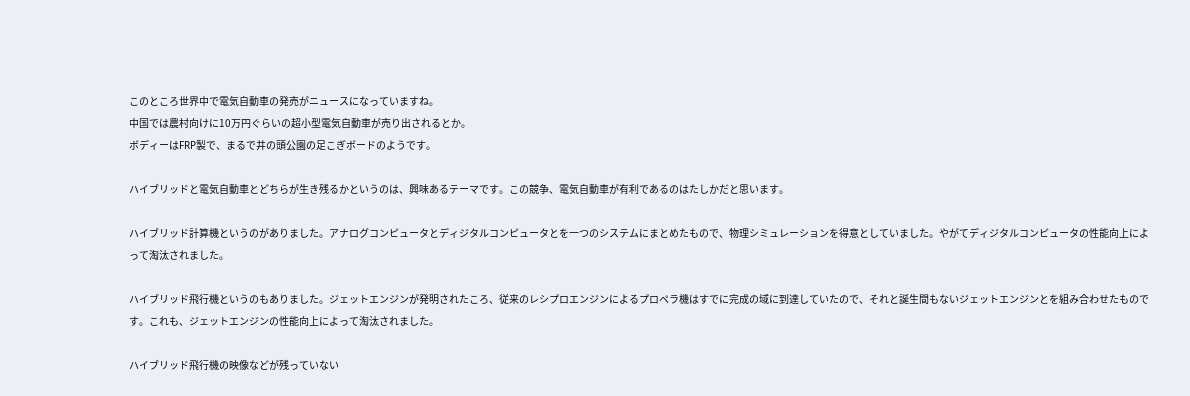このところ世界中で電気自動車の発売がニュースになっていますね。
中国では農村向けに10万円ぐらいの超小型電気自動車が売り出されるとか。
ボディーはFRP製で、まるで井の頭公園の足こぎボードのようです。

ハイブリッドと電気自動車とどちらが生き残るかというのは、興味あるテーマです。この競争、電気自動車が有利であるのはたしかだと思います。

ハイブリッド計算機というのがありました。アナログコンピュータとディジタルコンピュータとを一つのシステムにまとめたもので、物理シミュレーションを得意としていました。やがてディジタルコンピュータの性能向上によって淘汰されました。

ハイブリッド飛行機というのもありました。ジェットエンジンが発明されたころ、従来のレシプロエンジンによるプロペラ機はすでに完成の域に到達していたので、それと誕生間もないジェットエンジンとを組み合わせたものです。これも、ジェットエンジンの性能向上によって淘汰されました。

ハイブリッド飛行機の映像などが残っていない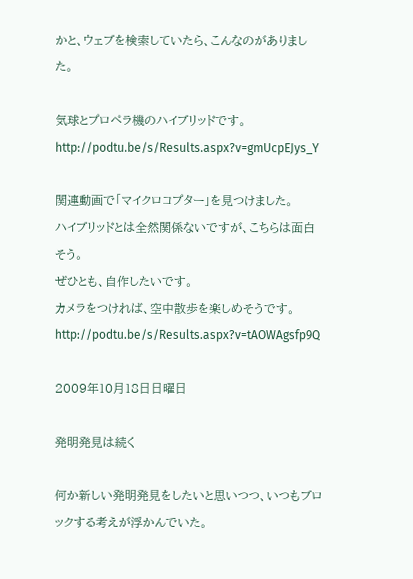かと、ウェブを検索していたら、こんなのがありました。

気球とプロペラ機のハイブリッドです。
http://podtu.be/s/Results.aspx?v=gmUcpEJys_Y

関連動画で「マイクロコプター」を見つけました。
ハイブリッドとは全然関係ないですが、こちらは面白そう。
ぜひとも、自作したいです。
カメラをつければ、空中散歩を楽しめそうです。
http://podtu.be/s/Results.aspx?v=tAOWAgsfp9Q

2009年10月18日日曜日

発明発見は続く

何か新しい発明発見をしたいと思いつつ、いつもブロックする考えが浮かんでいた。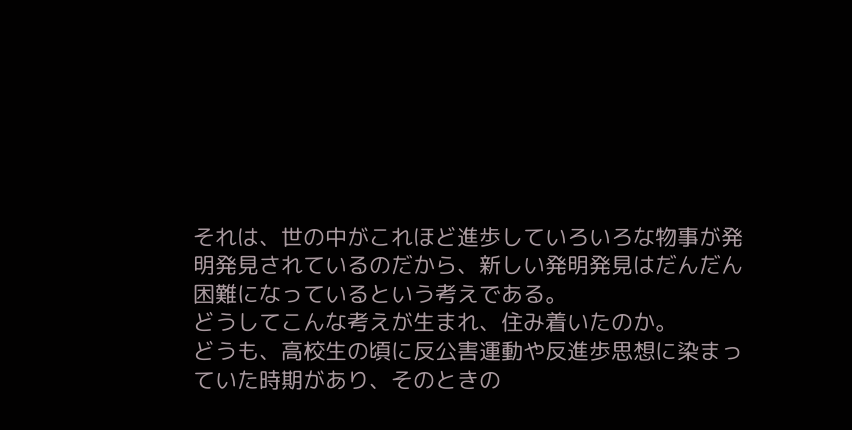それは、世の中がこれほど進歩していろいろな物事が発明発見されているのだから、新しい発明発見はだんだん困難になっているという考えである。
どうしてこんな考えが生まれ、住み着いたのか。
どうも、高校生の頃に反公害運動や反進歩思想に染まっていた時期があり、そのときの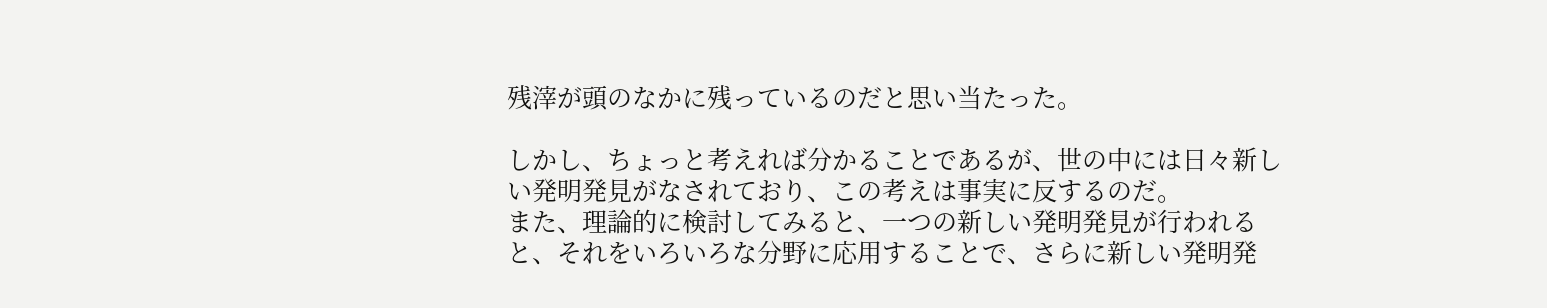残滓が頭のなかに残っているのだと思い当たった。

しかし、ちょっと考えれば分かることであるが、世の中には日々新しい発明発見がなされており、この考えは事実に反するのだ。
また、理論的に検討してみると、一つの新しい発明発見が行われると、それをいろいろな分野に応用することで、さらに新しい発明発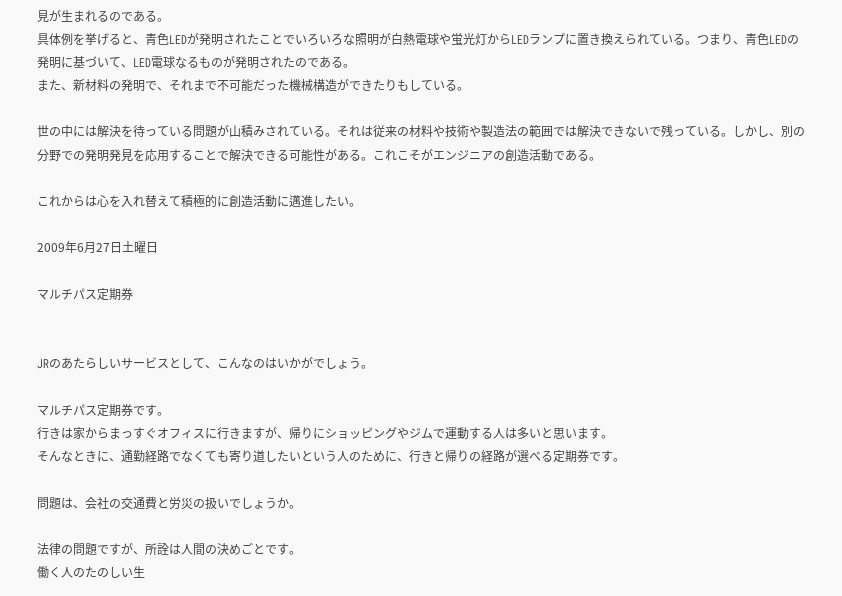見が生まれるのである。
具体例を挙げると、青色LEDが発明されたことでいろいろな照明が白熱電球や蛍光灯からLEDランプに置き換えられている。つまり、青色LEDの発明に基づいて、LED電球なるものが発明されたのである。
また、新材料の発明で、それまで不可能だった機械構造ができたりもしている。

世の中には解決を待っている問題が山積みされている。それは従来の材料や技術や製造法の範囲では解決できないで残っている。しかし、別の分野での発明発見を応用することで解決できる可能性がある。これこそがエンジニアの創造活動である。

これからは心を入れ替えて積極的に創造活動に邁進したい。

2009年6月27日土曜日

マルチパス定期券


JRのあたらしいサービスとして、こんなのはいかがでしょう。

マルチパス定期券です。
行きは家からまっすぐオフィスに行きますが、帰りにショッピングやジムで運動する人は多いと思います。
そんなときに、通勤経路でなくても寄り道したいという人のために、行きと帰りの経路が選べる定期券です。

問題は、会社の交通費と労災の扱いでしょうか。

法律の問題ですが、所詮は人間の決めごとです。
働く人のたのしい生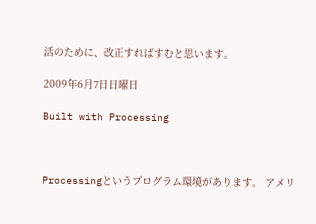活のために、改正すればすむと思います。

2009年6月7日日曜日

Built with Processing



Processingというプログラム環境があります。 アメリ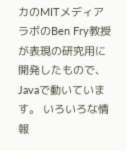カのMITメディアラボのBen Fry教授が表現の研究用に開発したもので、Javaで動いています。 いろいろな情報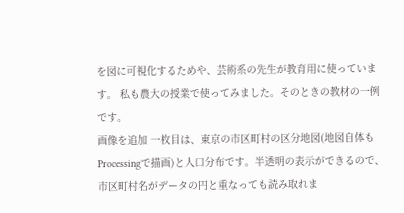を図に可視化するためや、芸術系の先生が教育用に使っています。 私も農大の授業で使ってみました。そのときの教材の一例です。
画像を追加 一枚目は、東京の市区町村の区分地図(地図自体もProcessingで描画)と人口分布です。半透明の表示ができるので、市区町村名がデータの円と重なっても読み取れま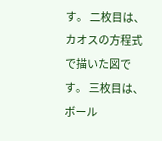す。 二枚目は、カオスの方程式で描いた図です。 三枚目は、ボール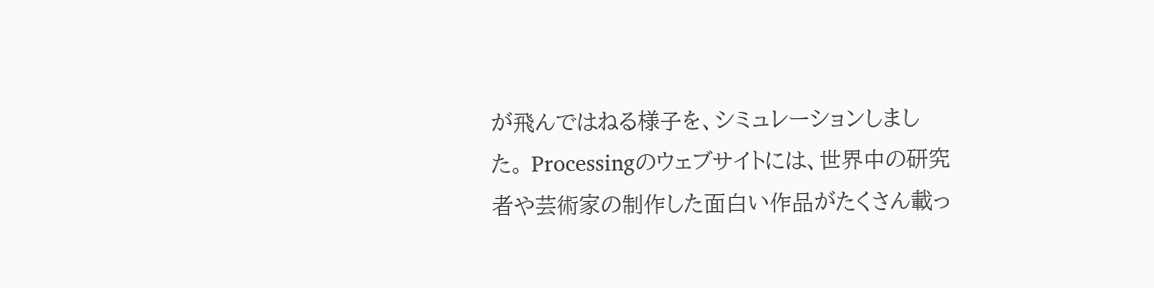が飛んではねる様子を、シミュレーションしました。 Processingのウェブサイトには、世界中の研究者や芸術家の制作した面白い作品がたくさん載っ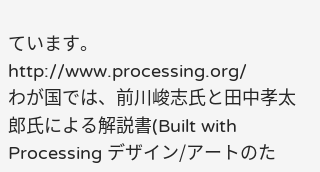ています。
http://www.processing.org/
わが国では、前川峻志氏と田中孝太郎氏による解説書(Built with Processing デザイン/アートのた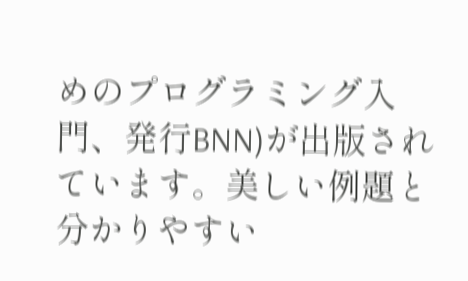めのプログラミング入門、発行BNN)が出版されています。美しい例題と分かりやすい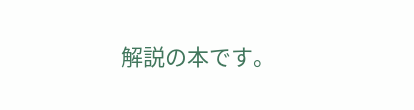解説の本です。